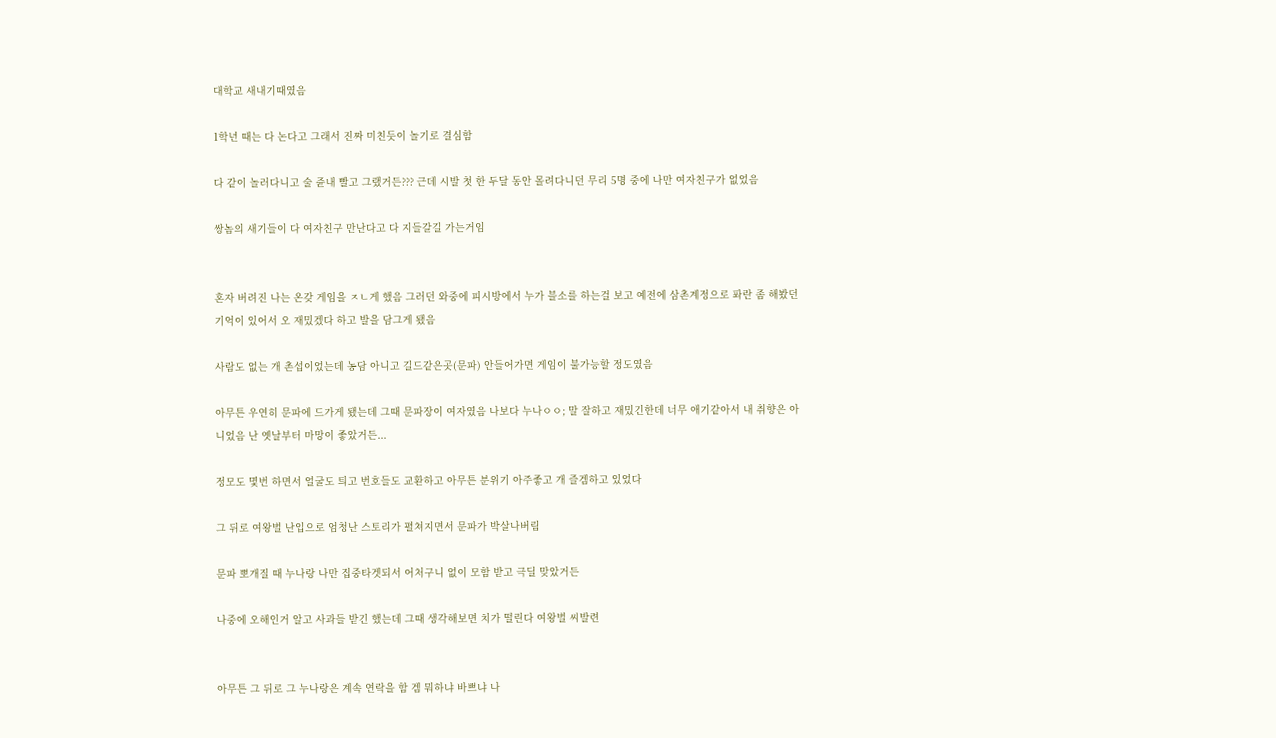대학교 새내기때였음

1학년 때는 다 논다고 그래서 진짜 미친듯이 놀기로 결심함

다 같이 놀러다니고 술 쥰내 빨고 그랬거든??? 근데 시발 첫 한 두달 동안 몰려다니던 무리 5명 중에 나만 여자친구가 없었음

쌍놈의 새기들이 다 여자친구 만난다고 다 지들갈길 가는거임


혼자 버려진 나는 온갖 게임을 ㅈㄴ게 했음 그러던 와중에 피시방에서 누가 블소를 하는걸 보고 예전에 삼촌계정으로 퐈란 좀 해봤던 기억이 있어서 오 재밌겠다 하고 발을 담그게 됐음

사람도 없는 개 촌섭이었는데 농담 아니고 길드같은곳(문파) 안들어가면 게임이 불가능할 정도였음

아무튼 우연히 문파에 드가게 됐는데 그때 문파장이 여자였음 나보다 누나ㅇㅇ; 말 잘하고 재밌긴한데 너무 애기같아서 내 취향은 아니었음 난 옛날부터 마망이 좋았거든...

정모도 몇번 하면서 얼굴도 틔고 번호들도 교환하고 아무튼 분위기 아주좋고 개 즐겜하고 있었다

그 뒤로 여왕벌 난입으로 엄청난 스토리가 펼쳐지면서 문파가 박살나버림

문파 뽀개질 때 누나랑 나만 집중타겟되서 어처구니 없이 모함 받고 극딜 맞았거든

나중에 오해인거 알고 사과들 받긴 했는데 그때 생각해보면 치가 떨린다 여왕벌 씨발련


아무튼 그 뒤로 그 누나랑은 계속 연락을 함 겜 뭐하냐 바쁘냐 나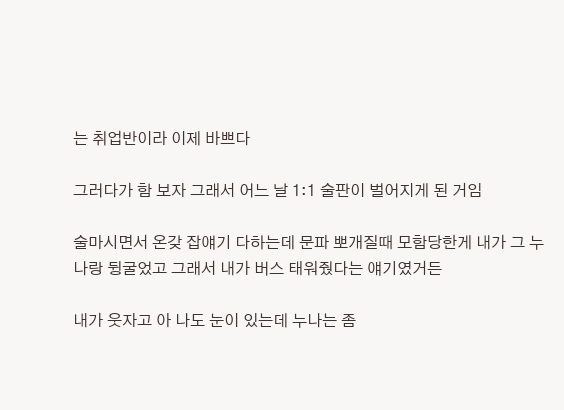는 취업반이라 이제 바쁘다

그러다가 함 보자 그래서 어느 날 1:1 술판이 벌어지게 된 거임

술마시면서 온갖 잡얘기 다하는데 문파 뽀개질때 모함당한게 내가 그 누나랑 뒹굴었고 그래서 내가 버스 태워줬다는 얘기였거든

내가 웃자고 아 나도 눈이 있는데 누나는 좀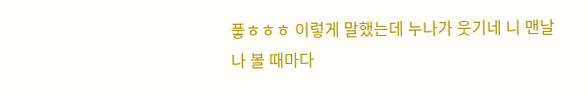풓ㅎㅎㅎ 이렇게 말했는데 누나가 웃기네 니 맨날 나 볼 때마다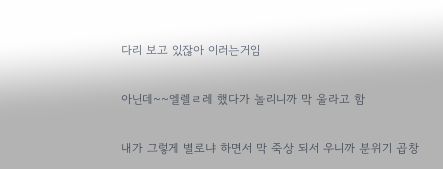다리 보고 있잖아 이러는거임

아닌데~~엘렐ㄹ레 했다가 놀리니까 막 울라고 함

내가 그렇게 별로냐 하면서 막 죽상 되서 우니까 분위기 곱창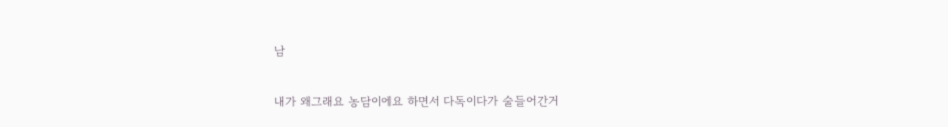남

내가 왜그래요 농담이에요 하면서 다독이다가 술들어간거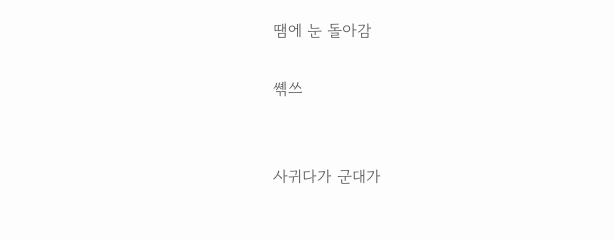땜에 눈 돌아감

쎾쓰


사귀다가 군대가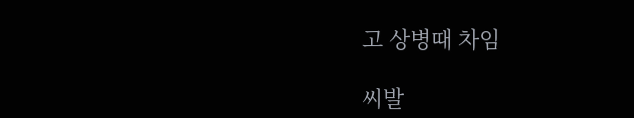고 상병때 차임

씨발